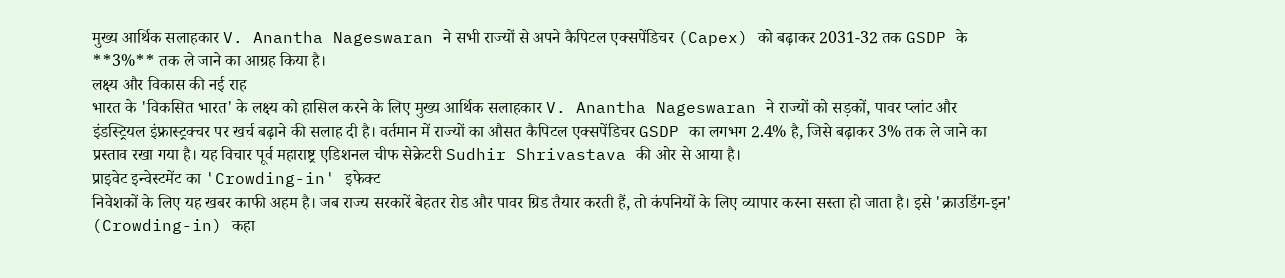मुख्य आर्थिक सलाहकार V. Anantha Nageswaran ने सभी राज्यों से अपने कैपिटल एक्सपेंडिचर (Capex) को बढ़ाकर 2031-32 तक GSDP के **3%** तक ले जाने का आग्रह किया है।
लक्ष्य और विकास की नई राह
भारत के 'विकसित भारत' के लक्ष्य को हासिल करने के लिए मुख्य आर्थिक सलाहकार V. Anantha Nageswaran ने राज्यों को सड़कों, पावर प्लांट और इंडस्ट्रियल इंफ्रास्ट्रक्चर पर खर्च बढ़ाने की सलाह दी है। वर्तमान में राज्यों का औसत कैपिटल एक्सपेंडिचर GSDP का लगभग 2.4% है, जिसे बढ़ाकर 3% तक ले जाने का प्रस्ताव रखा गया है। यह विचार पूर्व महाराष्ट्र एडिशनल चीफ सेक्रेटरी Sudhir Shrivastava की ओर से आया है।
प्राइवेट इन्वेस्टमेंट का 'Crowding-in' इफेक्ट
निवेशकों के लिए यह खबर काफी अहम है। जब राज्य सरकारें बेहतर रोड और पावर ग्रिड तैयार करती हैं, तो कंपनियों के लिए व्यापार करना सस्ता हो जाता है। इसे 'क्राउडिंग-इन' (Crowding-in) कहा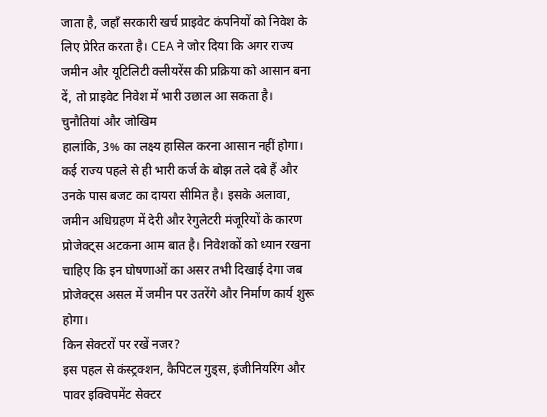जाता है, जहाँ सरकारी खर्च प्राइवेट कंपनियों को निवेश के लिए प्रेरित करता है। CEA ने जोर दिया कि अगर राज्य जमीन और यूटिलिटी क्लीयरेंस की प्रक्रिया को आसान बना दें, तो प्राइवेट निवेश में भारी उछाल आ सकता है।
चुनौतियां और जोखिम
हालांकि, 3% का लक्ष्य हासिल करना आसान नहीं होगा। कई राज्य पहले से ही भारी कर्ज के बोझ तले दबे हैं और उनके पास बजट का दायरा सीमित है। इसके अलावा, जमीन अधिग्रहण में देरी और रेगुलेटरी मंजूरियों के कारण प्रोजेक्ट्स अटकना आम बात है। निवेशकों को ध्यान रखना चाहिए कि इन घोषणाओं का असर तभी दिखाई देगा जब प्रोजेक्ट्स असल में जमीन पर उतरेंगे और निर्माण कार्य शुरू होगा।
किन सेक्टरों पर रखें नजर?
इस पहल से कंस्ट्रक्शन, कैपिटल गुड्स, इंजीनियरिंग और पावर इक्विपमेंट सेक्टर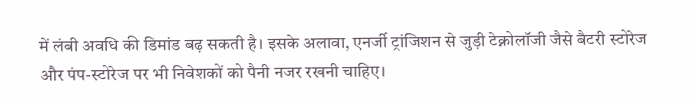में लंबी अवधि की डिमांड बढ़ सकती है। इसके अलावा, एनर्जी ट्रांजिशन से जुड़ी टेक्नोलॉजी जैसे बैटरी स्टोरेज और पंप-स्टोरेज पर भी निवेशकों को पैनी नजर रखनी चाहिए।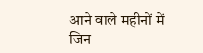आने वाले महीनों में जिन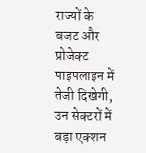राज्यों के बजट और प्रोजेक्ट पाइपलाइन में तेजी दिखेगी, उन सेक्टरों में बड़ा एक्शन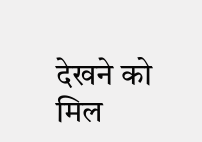देखने को मिल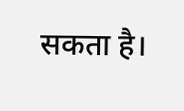सकता है।